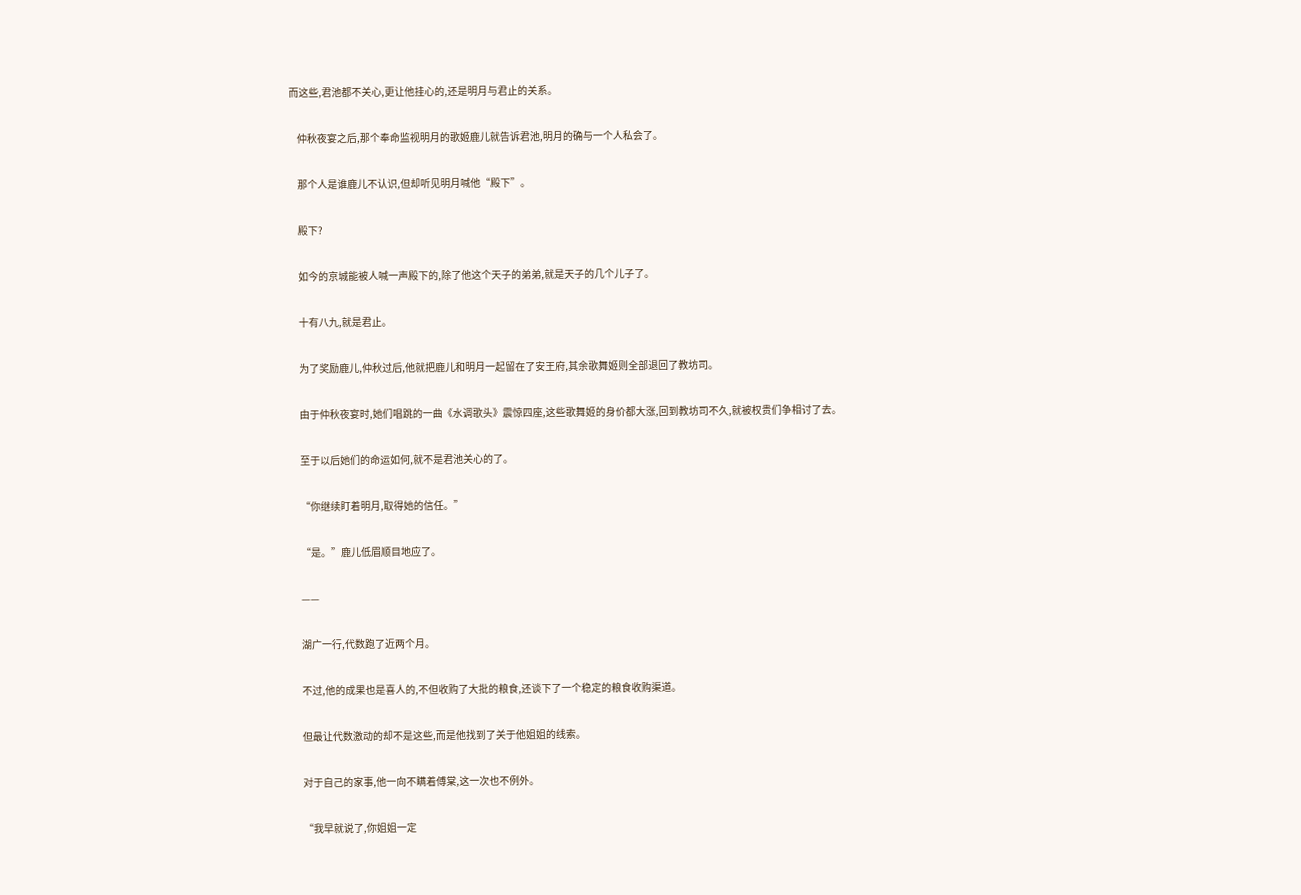而这些,君池都不关心,更让他挂心的,还是明月与君止的关系。

    仲秋夜宴之后,那个奉命监视明月的歌姬鹿儿就告诉君池,明月的确与一个人私会了。

    那个人是谁鹿儿不认识,但却听见明月喊他“殿下”。

    殿下?

    如今的京城能被人喊一声殿下的,除了他这个天子的弟弟,就是天子的几个儿子了。

    十有八九,就是君止。

    为了奖励鹿儿,仲秋过后,他就把鹿儿和明月一起留在了安王府,其余歌舞姬则全部退回了教坊司。

    由于仲秋夜宴时,她们唱跳的一曲《水调歌头》震惊四座,这些歌舞姬的身价都大涨,回到教坊司不久,就被权贵们争相讨了去。

    至于以后她们的命运如何,就不是君池关心的了。

    “你继续盯着明月,取得她的信任。”

    “是。”鹿儿低眉顺目地应了。

    ——

    湖广一行,代数跑了近两个月。

    不过,他的成果也是喜人的,不但收购了大批的粮食,还谈下了一个稳定的粮食收购渠道。

    但最让代数激动的却不是这些,而是他找到了关于他姐姐的线索。

    对于自己的家事,他一向不瞒着傅棠,这一次也不例外。

    “我早就说了,你姐姐一定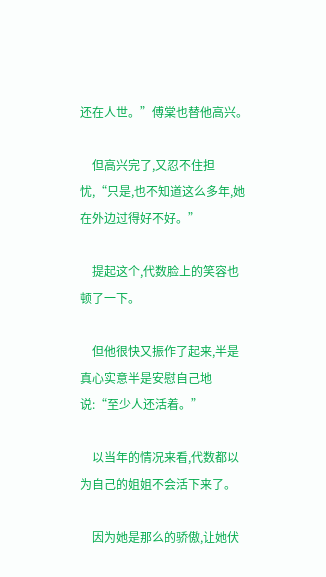还在人世。”傅棠也替他高兴。

    但高兴完了,又忍不住担忧,“只是,也不知道这么多年,她在外边过得好不好。”

    提起这个,代数脸上的笑容也顿了一下。

    但他很快又振作了起来,半是真心实意半是安慰自己地说:“至少人还活着。”

    以当年的情况来看,代数都以为自己的姐姐不会活下来了。

    因为她是那么的骄傲,让她伏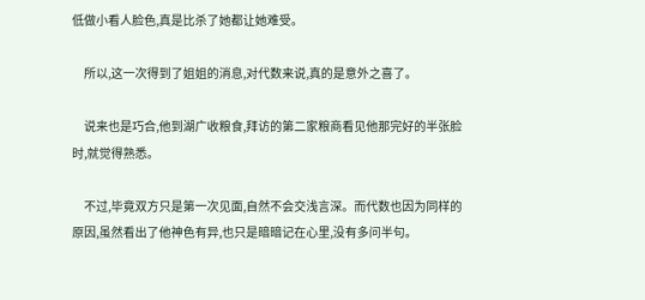低做小看人脸色,真是比杀了她都让她难受。

    所以,这一次得到了姐姐的消息,对代数来说,真的是意外之喜了。

    说来也是巧合,他到湖广收粮食,拜访的第二家粮商看见他那完好的半张脸时,就觉得熟悉。

    不过,毕竟双方只是第一次见面,自然不会交浅言深。而代数也因为同样的原因,虽然看出了他神色有异,也只是暗暗记在心里,没有多问半句。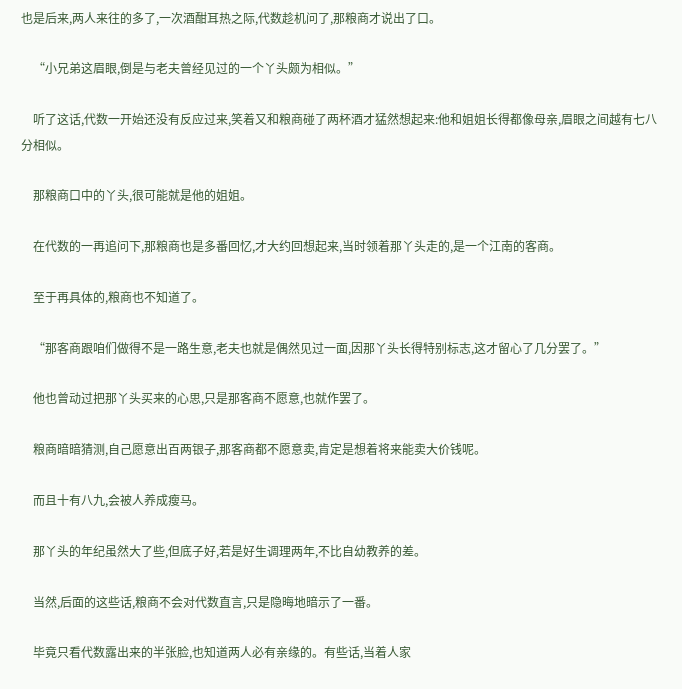也是后来,两人来往的多了,一次酒酣耳热之际,代数趁机问了,那粮商才说出了口。

    “小兄弟这眉眼,倒是与老夫曾经见过的一个丫头颇为相似。”

    听了这话,代数一开始还没有反应过来,笑着又和粮商碰了两杯酒才猛然想起来:他和姐姐长得都像母亲,眉眼之间越有七八分相似。

    那粮商口中的丫头,很可能就是他的姐姐。

    在代数的一再追问下,那粮商也是多番回忆,才大约回想起来,当时领着那丫头走的,是一个江南的客商。

    至于再具体的,粮商也不知道了。

    “那客商跟咱们做得不是一路生意,老夫也就是偶然见过一面,因那丫头长得特别标志,这才留心了几分罢了。”

    他也曾动过把那丫头买来的心思,只是那客商不愿意,也就作罢了。

    粮商暗暗猜测,自己愿意出百两银子,那客商都不愿意卖,肯定是想着将来能卖大价钱呢。

    而且十有八九,会被人养成瘦马。

    那丫头的年纪虽然大了些,但底子好,若是好生调理两年,不比自幼教养的差。

    当然,后面的这些话,粮商不会对代数直言,只是隐晦地暗示了一番。

    毕竟只看代数露出来的半张脸,也知道两人必有亲缘的。有些话,当着人家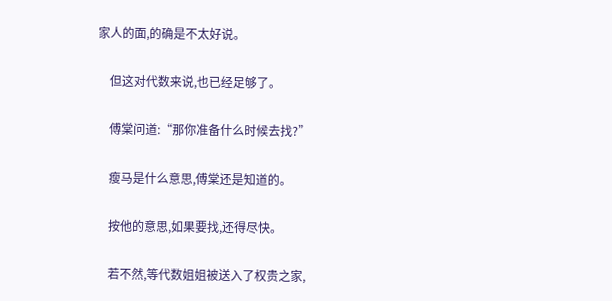家人的面,的确是不太好说。

    但这对代数来说,也已经足够了。

    傅棠问道:“那你准备什么时候去找?”

    瘦马是什么意思,傅棠还是知道的。

    按他的意思,如果要找,还得尽快。

    若不然,等代数姐姐被送入了权贵之家,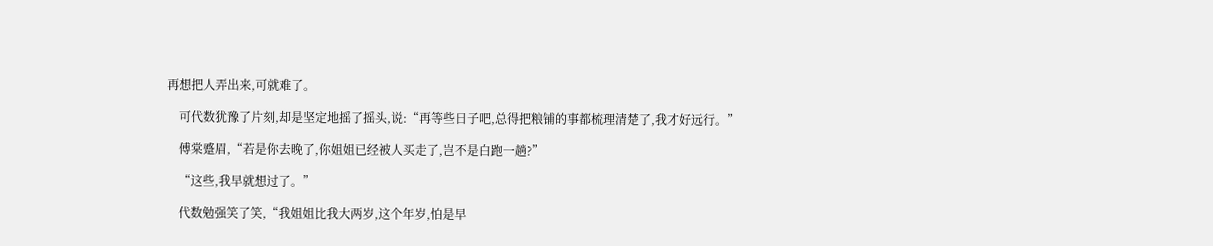再想把人弄出来,可就难了。

    可代数犹豫了片刻,却是坚定地摇了摇头,说:“再等些日子吧,总得把粮铺的事都梳理清楚了,我才好远行。”

    傅棠蹙眉,“若是你去晚了,你姐姐已经被人买走了,岂不是白跑一趟?”

    “这些,我早就想过了。”

    代数勉强笑了笑,“我姐姐比我大两岁,这个年岁,怕是早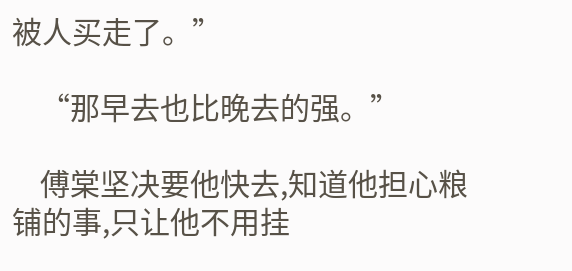被人买走了。”

    “那早去也比晚去的强。”

    傅棠坚决要他快去,知道他担心粮铺的事,只让他不用挂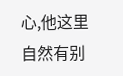心,他这里自然有别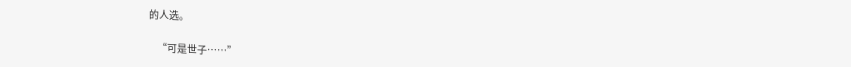的人选。

    “可是世子……”